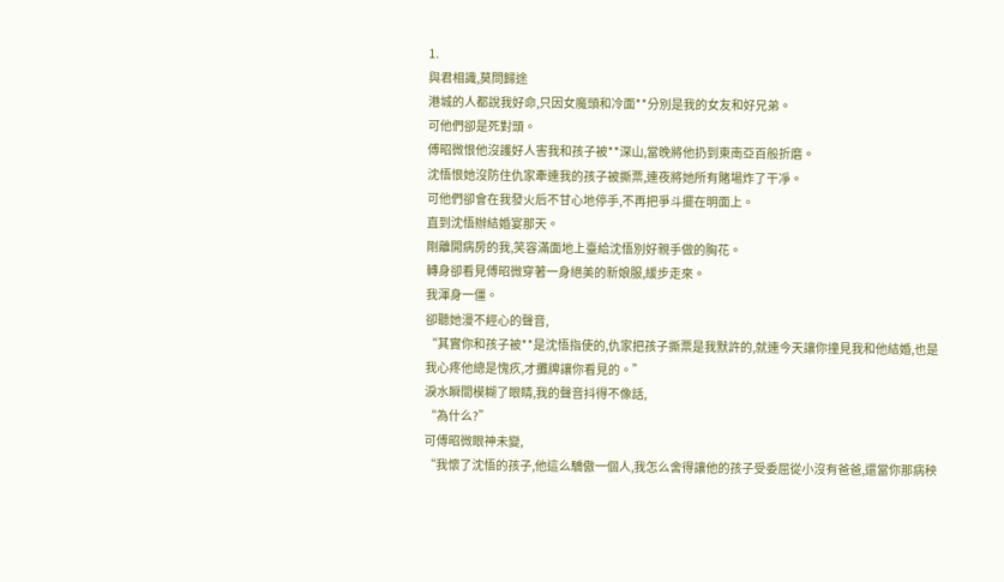1.
與君相識,莫問歸途
港城的人都說我好命,只因女魔頭和冷面**分別是我的女友和好兄弟。
可他們卻是死對頭。
傅昭微恨他沒護好人害我和孩子被**深山,當晚將他扔到東南亞百般折磨。
沈悟恨她沒防住仇家牽連我的孩子被撕票,連夜將她所有賭場炸了干凈。
可他們卻會在我發火后不甘心地停手,不再把爭斗擺在明面上。
直到沈悟辦結婚宴那天。
剛離開病房的我,笑容滿面地上臺給沈悟別好親手做的胸花。
轉身卻看見傅昭微穿著一身絕美的新娘服,緩步走來。
我渾身一僵。
卻聽她漫不經心的聲音,
“其實你和孩子被**是沈悟指使的,仇家把孩子撕票是我默許的,就連今天讓你撞見我和他結婚,也是我心疼他總是愧疚,才攤牌讓你看見的。”
淚水瞬間模糊了眼睛,我的聲音抖得不像話,
“為什么?”
可傅昭微眼神未變,
“我懷了沈悟的孩子,他這么驕傲一個人,我怎么舍得讓他的孩子受委屈從小沒有爸爸,還當你那病秧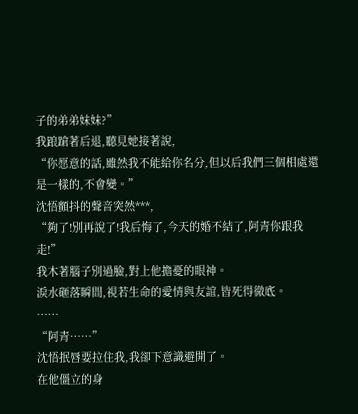子的弟弟妹妹?”
我踉蹌著后退,聽見她接著說,
“你愿意的話,雖然我不能給你名分,但以后我們三個相處還是一樣的,不會變。”
沈悟顫抖的聲音突然***,
“夠了!別再說了!我后悔了,今天的婚不結了,阿青你跟我走!”
我木著腦子別過臉,對上他擔憂的眼神。
淚水砸落瞬間,視若生命的愛情與友誼,皆死得徹底。
……
“阿青……”
沈悟抿唇要拉住我,我卻下意識避開了。
在他僵立的身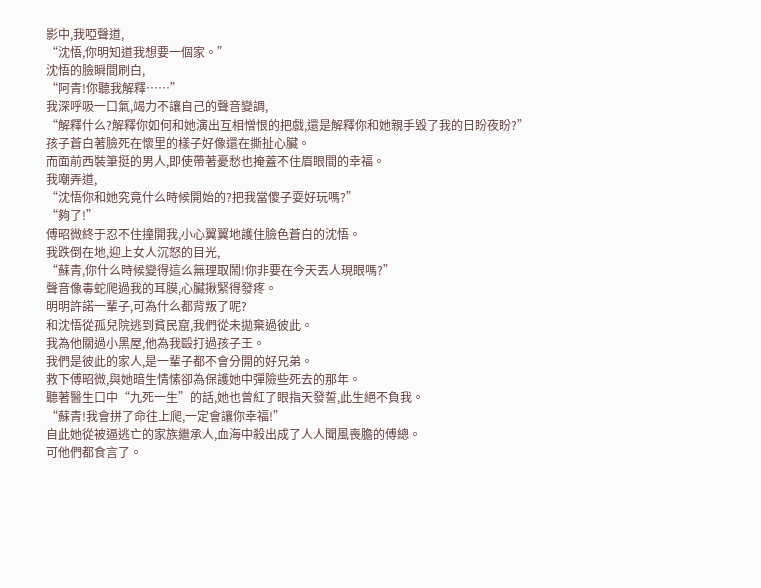影中,我啞聲道,
“沈悟,你明知道我想要一個家。”
沈悟的臉瞬間刷白,
“阿青!你聽我解釋……”
我深呼吸一口氣,竭力不讓自己的聲音變調,
“解釋什么?解釋你如何和她演出互相憎恨的把戲,還是解釋你和她親手毀了我的日盼夜盼?”
孩子蒼白著臉死在懷里的樣子好像還在撕扯心臟。
而面前西裝筆挺的男人,即使帶著憂愁也掩蓋不住眉眼間的幸福。
我嘲弄道,
“沈悟你和她究竟什么時候開始的?把我當傻子耍好玩嗎?”
“夠了!”
傅昭微終于忍不住撞開我,小心翼翼地護住臉色蒼白的沈悟。
我跌倒在地,迎上女人沉怒的目光,
“蘇青,你什么時候變得這么無理取鬧!你非要在今天丟人現眼嗎?”
聲音像毒蛇爬過我的耳膜,心臟揪緊得發疼。
明明許諾一輩子,可為什么都背叛了呢?
和沈悟從孤兒院逃到貧民窟,我們從未拋棄過彼此。
我為他關過小黑屋,他為我毆打過孩子王。
我們是彼此的家人,是一輩子都不會分開的好兄弟。
救下傅昭微,與她暗生情愫卻為保護她中彈險些死去的那年。
聽著醫生口中“九死一生”的話,她也曾紅了眼指天發誓,此生絕不負我。
“蘇青!我會拼了命往上爬,一定會讓你幸福!”
自此她從被逼逃亡的家族繼承人,血海中殺出成了人人聞風喪膽的傅總。
可他們都食言了。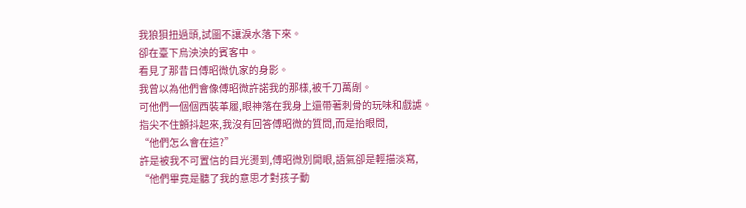我狼狽扭過頭,試圖不讓淚水落下來。
卻在臺下烏泱泱的賓客中。
看見了那昔日傅昭微仇家的身影。
我曾以為他們會像傅昭微許諾我的那樣,被千刀萬剮。
可他們一個個西裝革履,眼神落在我身上還帶著刺骨的玩味和戲謔。
指尖不住顫抖起來,我沒有回答傅昭微的質問,而是抬眼問,
“他們怎么會在這?”
許是被我不可置信的目光燙到,傅昭微別開眼,語氣卻是輕描淡寫,
“他們畢竟是聽了我的意思才對孩子動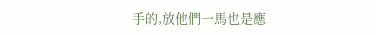手的,放他們一馬也是應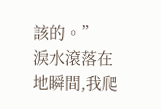該的。”
淚水滾落在地瞬間,我爬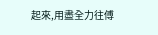起來,用盡全力往傅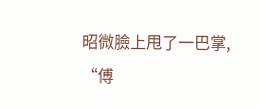昭微臉上甩了一巴掌,
“傅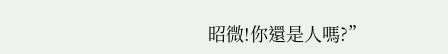昭微!你還是人嗎?”